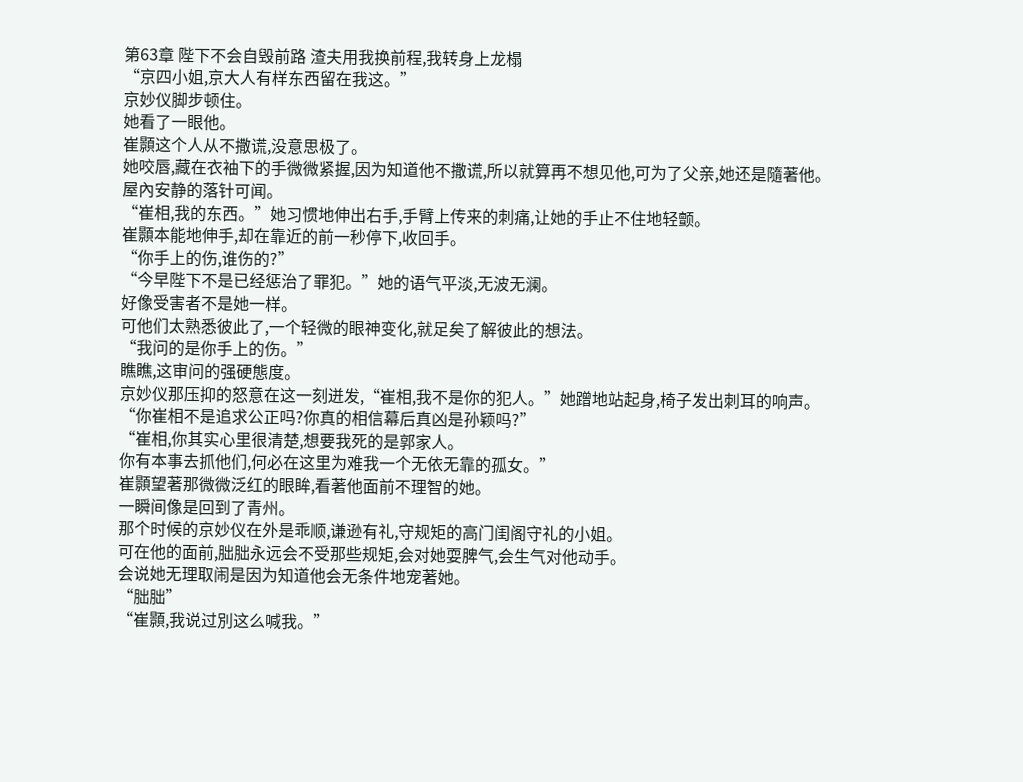第63章 陛下不会自毁前路 渣夫用我换前程,我转身上龙榻
“京四小姐,京大人有样东西留在我这。”
京妙仪脚步顿住。
她看了一眼他。
崔顥这个人从不撒谎,没意思极了。
她咬唇,藏在衣袖下的手微微紧握,因为知道他不撒谎,所以就算再不想见他,可为了父亲,她还是隨著他。
屋內安静的落针可闻。
“崔相,我的东西。”她习惯地伸出右手,手臂上传来的刺痛,让她的手止不住地轻颤。
崔顥本能地伸手,却在靠近的前一秒停下,收回手。
“你手上的伤,谁伤的?”
“今早陛下不是已经惩治了罪犯。”她的语气平淡,无波无澜。
好像受害者不是她一样。
可他们太熟悉彼此了,一个轻微的眼神变化,就足矣了解彼此的想法。
“我问的是你手上的伤。”
瞧瞧,这审问的强硬態度。
京妙仪那压抑的怒意在这一刻迸发,“崔相,我不是你的犯人。”她蹭地站起身,椅子发出刺耳的响声。
“你崔相不是追求公正吗?你真的相信幕后真凶是孙颖吗?”
“崔相,你其实心里很清楚,想要我死的是郭家人。
你有本事去抓他们,何必在这里为难我一个无依无靠的孤女。”
崔顥望著那微微泛红的眼眸,看著他面前不理智的她。
一瞬间像是回到了青州。
那个时候的京妙仪在外是乖顺,谦逊有礼,守规矩的高门闺阁守礼的小姐。
可在他的面前,朏朏永远会不受那些规矩,会对她耍脾气,会生气对他动手。
会说她无理取闹是因为知道他会无条件地宠著她。
“朏朏”
“崔顥,我说过別这么喊我。”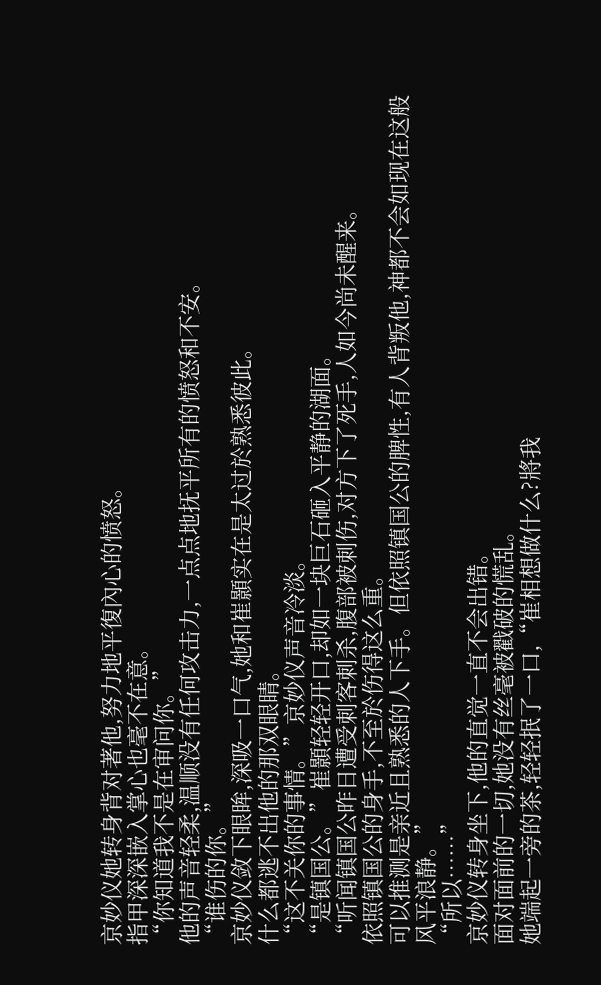京妙仪她转身背对著他,努力地平復內心的愤怒。
指甲深深嵌入掌心也毫不在意。
“你知道我不是在审问你。”
他的声音轻柔,温顺没有任何攻击力,一点点地抚平所有的愤怒和不安。
“谁伤的你。”
京妙仪敛下眼眸,深吸一口气,她和崔顥实在是太过於熟悉彼此。
什么都逃不出他的那双眼睛。
“这不关你的事情。”京妙仪声音冷淡。
“是镇国公。”崔顥轻轻开口,却如一块巨石砸入平静的湖面。
“听闻镇国公昨日遭受刺客刺杀,腹部被刺伤,对方下了死手,人如今尚未醒来。
依照镇国公的身手,不至於伤得这么重。
可以推测是亲近且熟悉的人下手。但依照镇国公的脾性,有人背叛他,神都不会如现在这般风平浪静。”
“所以……”
京妙仪转身坐下,他的直觉一直不会出错。
面对面前的一切,她没有丝毫被戳破的慌乱。
她端起一旁的茶,轻轻抿了一口,“崔相想做什么?將我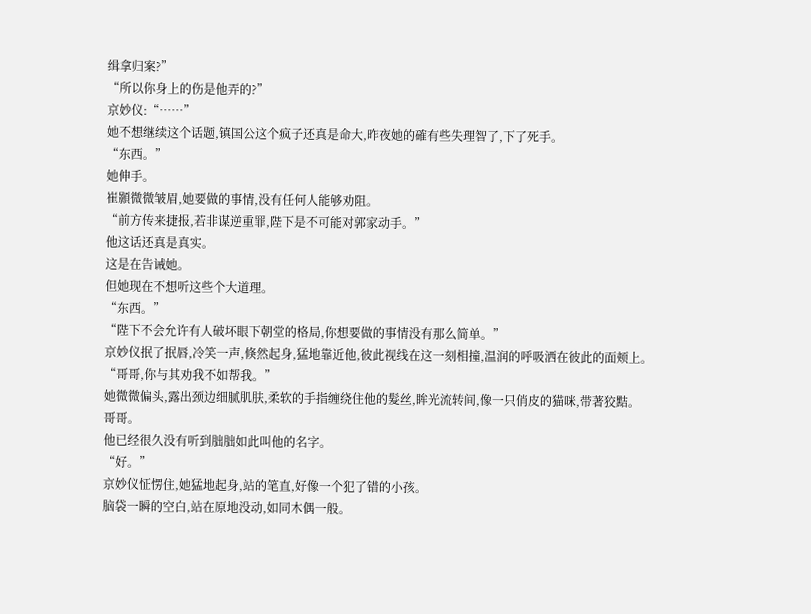缉拿归案?”
“所以你身上的伤是他弄的?”
京妙仪:“……”
她不想继续这个话题,镇国公这个疯子还真是命大,昨夜她的確有些失理智了,下了死手。
“东西。”
她伸手。
崔顥微微皱眉,她要做的事情,没有任何人能够劝阻。
“前方传来捷报,若非谋逆重罪,陛下是不可能对郭家动手。”
他这话还真是真实。
这是在告诫她。
但她现在不想听这些个大道理。
“东西。”
“陛下不会允许有人破坏眼下朝堂的格局,你想要做的事情没有那么简单。”
京妙仪抿了抿唇,冷笑一声,倏然起身,猛地靠近他,彼此视线在这一刻相撞,温润的呼吸洒在彼此的面颊上。
“哥哥,你与其劝我不如帮我。”
她微微偏头,露出颈边细腻肌肤,柔软的手指缠绕住他的髮丝,眸光流转间,像一只俏皮的猫咪,带著狡黠。
哥哥。
他已经很久没有听到朏朏如此叫他的名字。
“好。”
京妙仪怔愣住,她猛地起身,站的笔直,好像一个犯了错的小孩。
脑袋一瞬的空白,站在原地没动,如同木偶一般。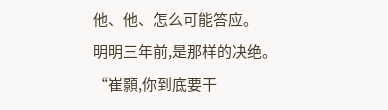他、他、怎么可能答应。
明明三年前,是那样的决绝。
“崔顥,你到底要干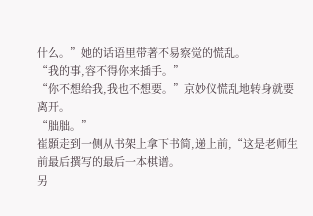什么。”她的话语里带著不易察觉的慌乱。
“我的事,容不得你来插手。”
“你不想给我,我也不想要。”京妙仪慌乱地转身就要离开。
“朏朏。”
崔顥走到一侧从书架上拿下书简,递上前,“这是老师生前最后撰写的最后一本棋谱。
另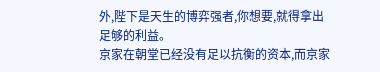外,陛下是天生的博弈强者,你想要,就得拿出足够的利益。
京家在朝堂已经没有足以抗衡的资本,而京家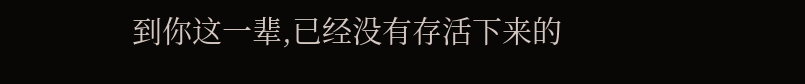到你这一辈,已经没有存活下来的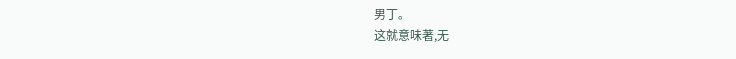男丁。
这就意味著,无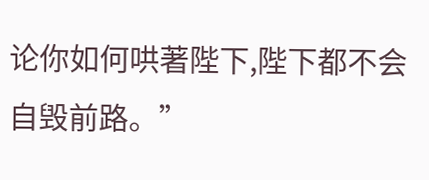论你如何哄著陛下,陛下都不会自毁前路。”